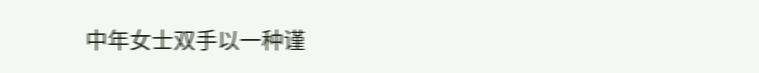中年女士双手以一种谨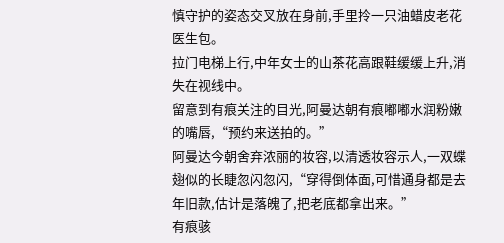慎守护的姿态交叉放在身前,手里拎一只油蜡皮老花医生包。
拉门电梯上行,中年女士的山茶花高跟鞋缓缓上升,消失在视线中。
留意到有痕关注的目光,阿曼达朝有痕嘟嘟水润粉嫩的嘴唇,“预约来送拍的。”
阿曼达今朝舍弃浓丽的妆容,以清透妆容示人,一双蝶翅似的长睫忽闪忽闪,“穿得倒体面,可惜通身都是去年旧款,估计是落魄了,把老底都拿出来。”
有痕骇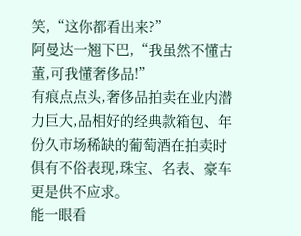笑,“这你都看出来?”
阿曼达一翘下巴,“我虽然不懂古董,可我懂奢侈品!”
有痕点点头,奢侈品拍卖在业内潜力巨大,品相好的经典款箱包、年份久市场稀缺的葡萄酒在拍卖时俱有不俗表现,珠宝、名表、豪车更是供不应求。
能一眼看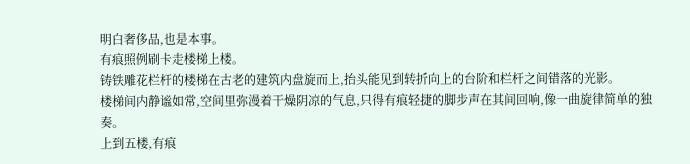明白奢侈品,也是本事。
有痕照例刷卡走楼梯上楼。
铸铁雕花栏杆的楼梯在古老的建筑内盘旋而上,抬头能见到转折向上的台阶和栏杆之间错落的光影。
楼梯间内静谧如常,空间里弥漫着干燥阴凉的气息,只得有痕轻捷的脚步声在其间回响,像一曲旋律简单的独奏。
上到五楼,有痕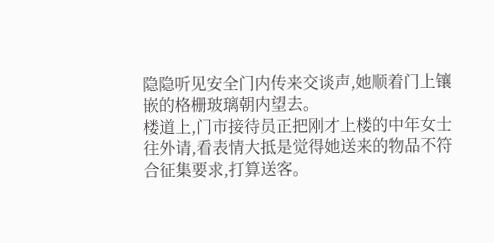隐隐听见安全门内传来交谈声,她顺着门上镶嵌的格栅玻璃朝内望去。
楼道上,门市接待员正把刚才上楼的中年女士往外请,看表情大抵是觉得她送来的物品不符合征集要求,打算送客。